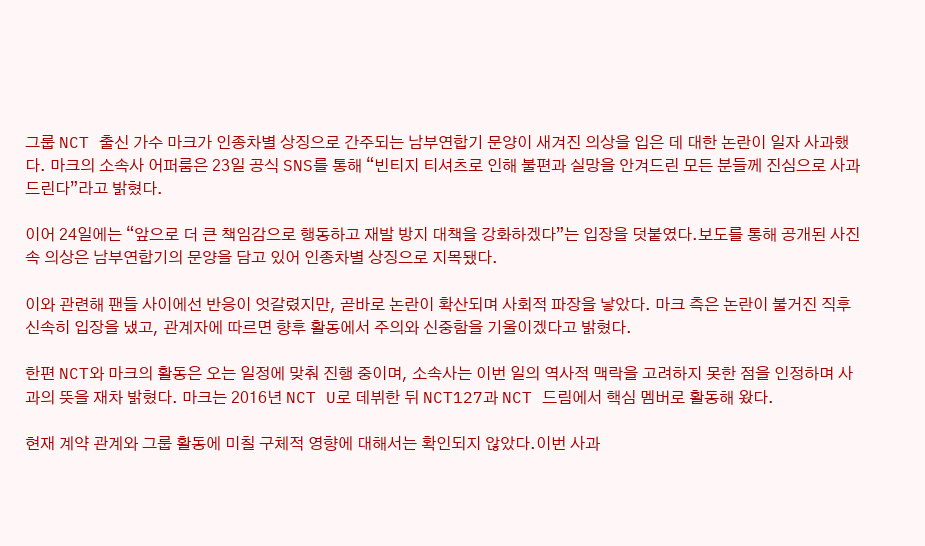그룹 NCT 출신 가수 마크가 인종차별 상징으로 간주되는 남부연합기 문양이 새겨진 의상을 입은 데 대한 논란이 일자 사과했다. 마크의 소속사 어퍼룸은 23일 공식 SNS를 통해 “빈티지 티셔츠로 인해 불편과 실망을 안겨드린 모든 분들께 진심으로 사과드린다”라고 밝혔다.

이어 24일에는 “앞으로 더 큰 책임감으로 행동하고 재발 방지 대책을 강화하겠다”는 입장을 덧붙였다.보도를 통해 공개된 사진 속 의상은 남부연합기의 문양을 담고 있어 인종차별 상징으로 지목됐다.

이와 관련해 팬들 사이에선 반응이 엇갈렸지만, 곧바로 논란이 확산되며 사회적 파장을 낳았다. 마크 측은 논란이 불거진 직후 신속히 입장을 냈고, 관계자에 따르면 향후 활동에서 주의와 신중함을 기울이겠다고 밝혔다.

한편 NCT와 마크의 활동은 오는 일정에 맞춰 진행 중이며, 소속사는 이번 일의 역사적 맥락을 고려하지 못한 점을 인정하며 사과의 뜻을 재차 밝혔다. 마크는 2016년 NCT U로 데뷔한 뒤 NCT127과 NCT 드림에서 핵심 멤버로 활동해 왔다.

현재 계약 관계와 그룹 활동에 미칠 구체적 영향에 대해서는 확인되지 않았다.이번 사과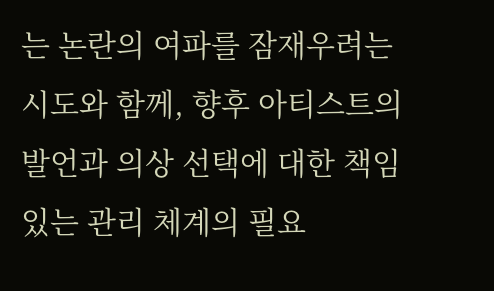는 논란의 여파를 잠재우려는 시도와 함께, 향후 아티스트의 발언과 의상 선택에 대한 책임 있는 관리 체계의 필요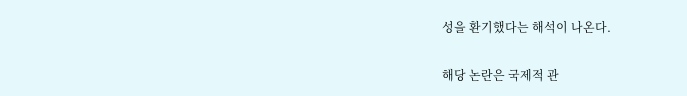성을 환기했다는 해석이 나온다.

해당 논란은 국제적 관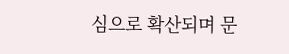심으로 확산되며 문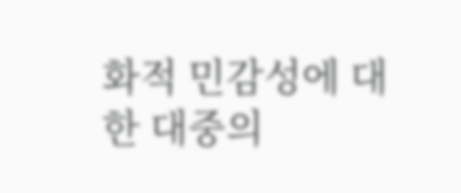화적 민감성에 대한 대중의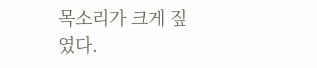목소리가 크게 짚였다.